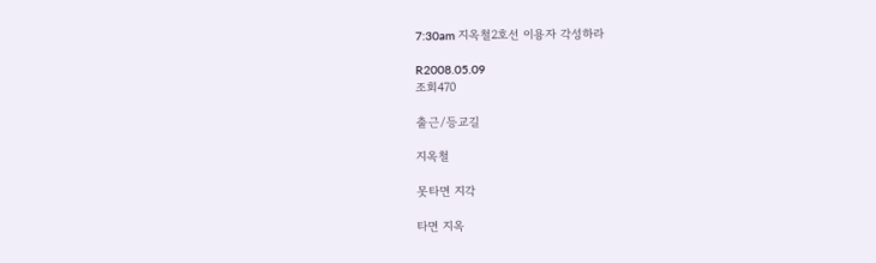7:30am 지옥철2호선 이용자 각성하라

R2008.05.09
조회470

출근/등교길

지옥철

못타면 지각

타면 지옥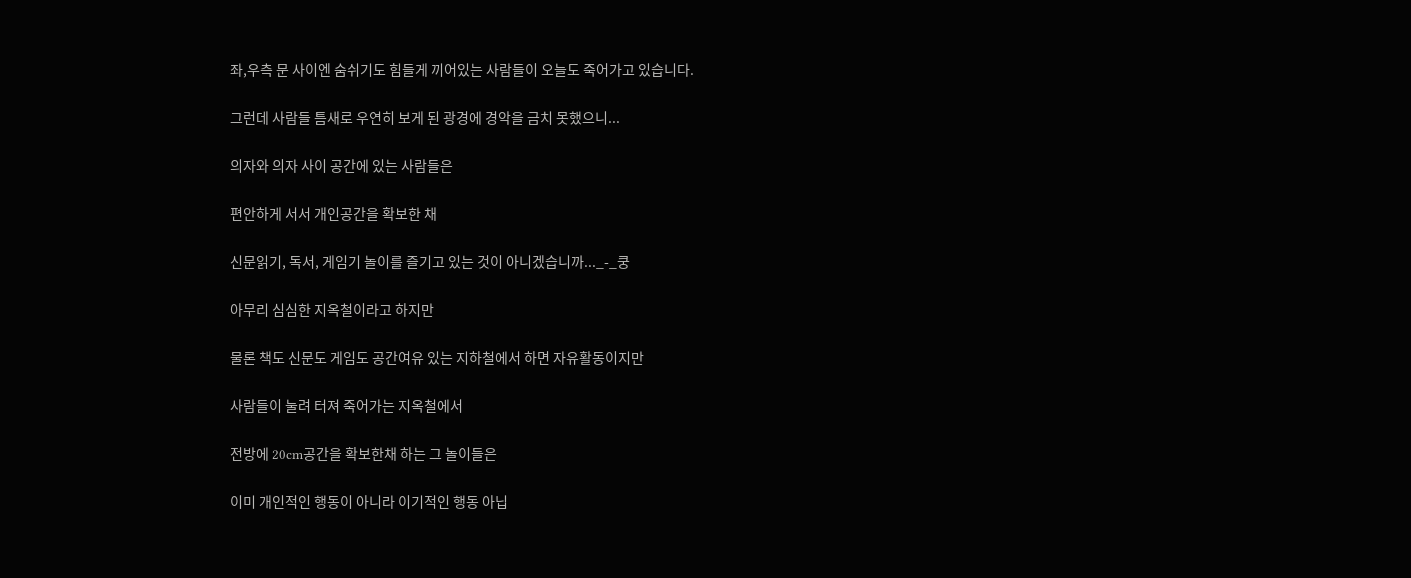좌,우측 문 사이엔 숨쉬기도 힘들게 끼어있는 사람들이 오늘도 죽어가고 있습니다.

그런데 사람들 틈새로 우연히 보게 된 광경에 경악을 금치 못했으니...

의자와 의자 사이 공간에 있는 사람들은

편안하게 서서 개인공간을 확보한 채

신문읽기, 독서, 게임기 놀이를 즐기고 있는 것이 아니겠습니까..._-_쿵

아무리 심심한 지옥철이라고 하지만

물론 책도 신문도 게임도 공간여유 있는 지하철에서 하면 자유활동이지만

사람들이 눌려 터져 죽어가는 지옥철에서

전방에 20cm공간을 확보한채 하는 그 놀이들은

이미 개인적인 행동이 아니라 이기적인 행동 아닙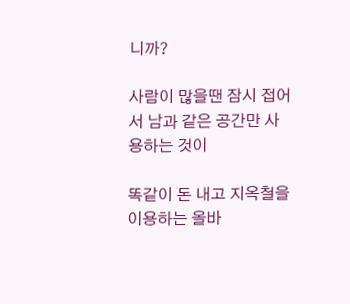니까?

사람이 많을땐 잠시 접어서 남과 같은 공간만 사용하는 것이

똑같이 돈 내고 지옥철을 이용하는 올바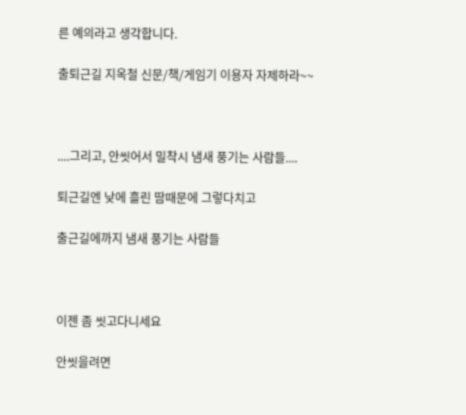른 예의라고 생각합니다.

출퇴근길 지옥철 신문/책/게임기 이용자 자제하라~~



....그리고, 안씻어서 밀착시 냄새 풍기는 사람들....

퇴근길엔 낮에 흘린 땀때문에 그렇다치고

출근길에까지 냄새 풍기는 사람들



이젠 좀 씻고다니세요

안씻을려면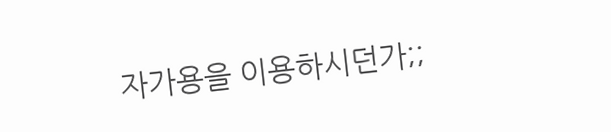자가용을 이용하시던가;;